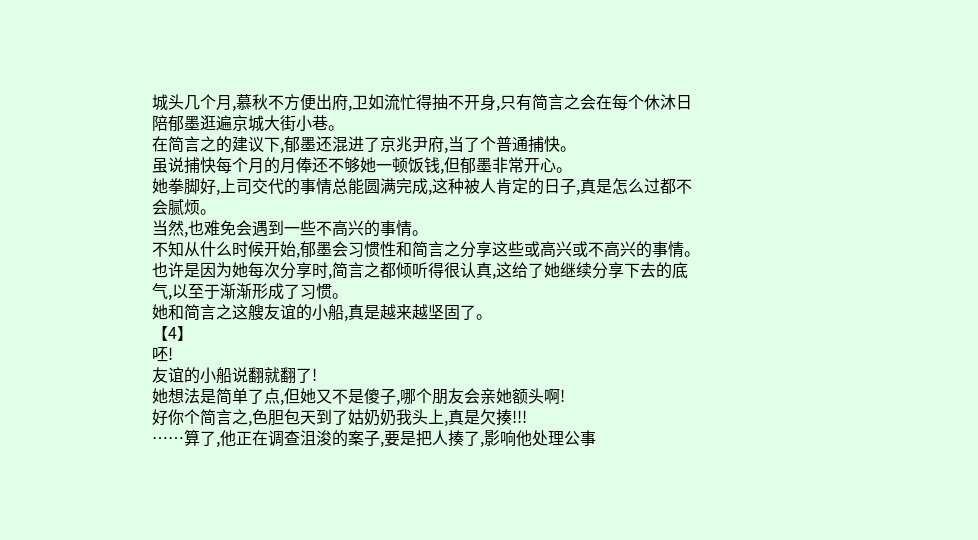城头几个月,慕秋不方便出府,卫如流忙得抽不开身,只有简言之会在每个休沐日陪郁墨逛遍京城大街小巷。
在简言之的建议下,郁墨还混进了京兆尹府,当了个普通捕快。
虽说捕快每个月的月俸还不够她一顿饭钱,但郁墨非常开心。
她拳脚好,上司交代的事情总能圆满完成,这种被人肯定的日子,真是怎么过都不会腻烦。
当然,也难免会遇到一些不高兴的事情。
不知从什么时候开始,郁墨会习惯性和简言之分享这些或高兴或不高兴的事情。
也许是因为她每次分享时,简言之都倾听得很认真,这给了她继续分享下去的底气,以至于渐渐形成了习惯。
她和简言之这艘友谊的小船,真是越来越坚固了。
【4】
呸!
友谊的小船说翻就翻了!
她想法是简单了点,但她又不是傻子,哪个朋友会亲她额头啊!
好你个简言之,色胆包天到了姑奶奶我头上,真是欠揍!!!
……算了,他正在调查沮浚的案子,要是把人揍了,影响他处理公事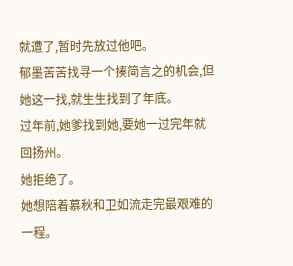就遭了,暂时先放过他吧。
郁墨苦苦找寻一个揍简言之的机会,但她这一找,就生生找到了年底。
过年前,她爹找到她,要她一过完年就回扬州。
她拒绝了。
她想陪着慕秋和卫如流走完最艰难的一程。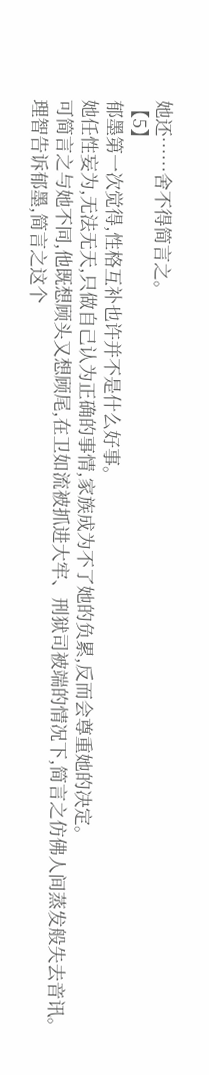她还……舍不得简言之。
【5】
郁墨第一次觉得,性格互补也许并不是什么好事。
她任性妄为,无法无天,只做自己认为正确的事情,家族成为不了她的负累,反而会尊重她的决定。
可简言之与她不同,他既想顾头又想顾尾,在卫如流被抓进大牢、刑狱司被端的情况下,简言之仿佛人间蒸发般失去音讯。
理智告诉郁墨,简言之这个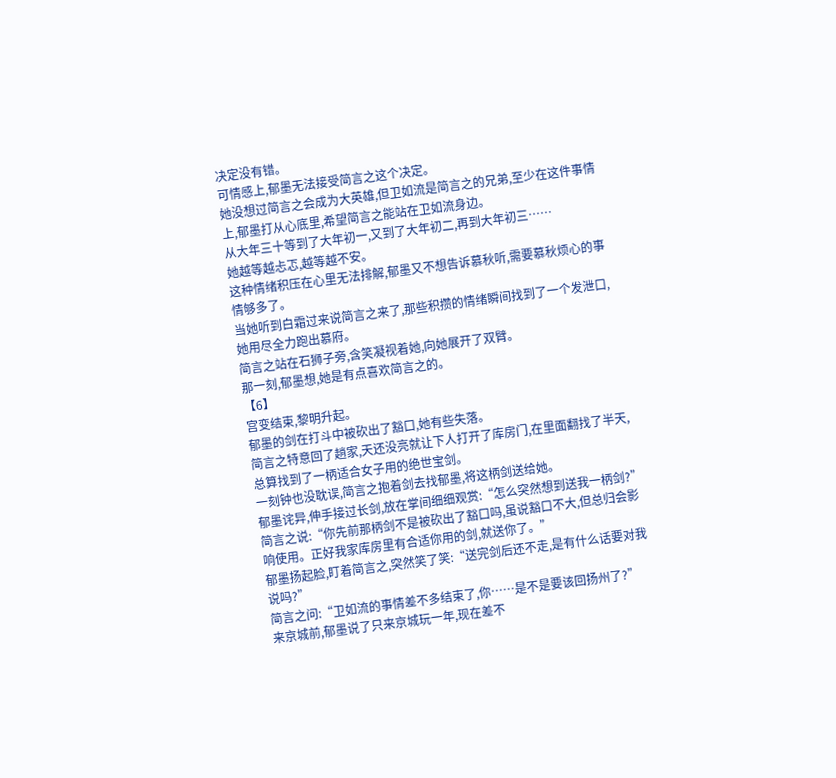决定没有错。
可情感上,郁墨无法接受简言之这个决定。
她没想过简言之会成为大英雄,但卫如流是简言之的兄弟,至少在这件事情上,郁墨打从心底里,希望简言之能站在卫如流身边。
从大年三十等到了大年初一,又到了大年初二,再到大年初三……
她越等越忐忑,越等越不安。
这种情绪积压在心里无法排解,郁墨又不想告诉慕秋听,需要慕秋烦心的事情够多了。
当她听到白霜过来说简言之来了,那些积攒的情绪瞬间找到了一个发泄口,她用尽全力跑出慕府。
简言之站在石狮子旁,含笑凝视着她,向她展开了双臂。
那一刻,郁墨想,她是有点喜欢简言之的。
【6】
宫变结束,黎明升起。
郁墨的剑在打斗中被砍出了豁口,她有些失落。
简言之特意回了趟家,天还没亮就让下人打开了库房门,在里面翻找了半天,总算找到了一柄适合女子用的绝世宝剑。
一刻钟也没耽误,简言之抱着剑去找郁墨,将这柄剑送给她。
郁墨诧异,伸手接过长剑,放在掌间细细观赏:“怎么突然想到送我一柄剑?”
简言之说:“你先前那柄剑不是被砍出了豁口吗,虽说豁口不大,但总归会影响使用。正好我家库房里有合适你用的剑,就送你了。”
郁墨扬起脸,盯着简言之,突然笑了笑:“送完剑后还不走,是有什么话要对我说吗?”
简言之问:“卫如流的事情差不多结束了,你……是不是要该回扬州了?”
来京城前,郁墨说了只来京城玩一年,现在差不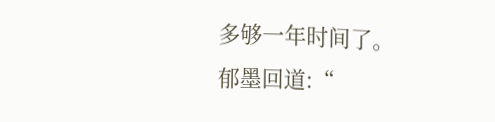多够一年时间了。
郁墨回道:“